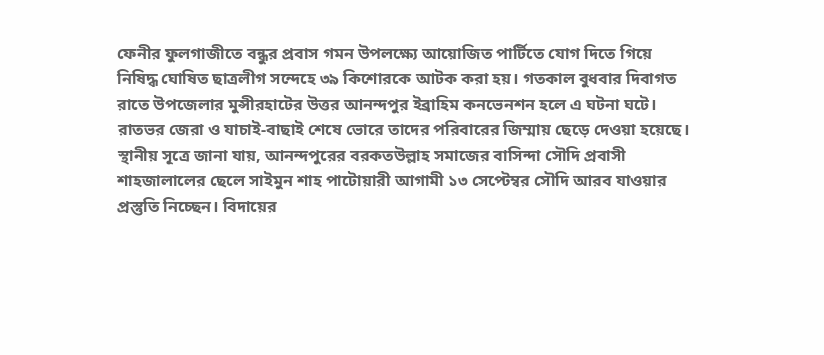ফেনীর ফুলগাজীতে বন্ধুর প্রবাস গমন উপলক্ষ্যে আয়োজিত পার্টিতে যোগ দিতে গিয়ে নিষিদ্ধ ঘোষিত ছাত্রলীগ সন্দেহে ৩৯ কিশোরকে আটক করা হয়। গতকাল বুধবার দিবাগত রাতে উপজেলার মুন্সীরহাটের উত্তর আনন্দপুর ইব্রাহিম কনভেনশন হলে এ ঘটনা ঘটে। রাতভর জেরা ও যাচাই-বাছাই শেষে ভোরে তাদের পরিবারের জিম্মায় ছেড়ে দেওয়া হয়েছে।
স্থানীয় সূত্রে জানা যায়, আনন্দপুরের বরকতউল্লাহ সমাজের বাসিন্দা সৌদি প্রবাসী শাহজালালের ছেলে সাইমুন শাহ পাটোয়ারী আগামী ১৩ সেপ্টেম্বর সৌদি আরব যাওয়ার প্রস্তুতি নিচ্ছেন। বিদায়ের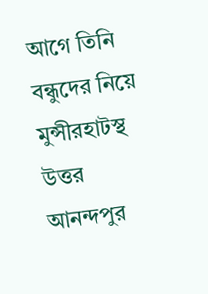আগে তিনি বন্ধুদের নিয়ে মুন্সীরহাটস্থ উত্তর আনন্দপুর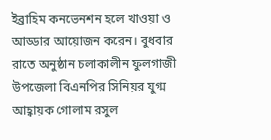ইব্রাহিম কনভেনশন হলে খাওয়া ও আড্ডার আয়োজন করেন। বুধবার রাতে অনুষ্ঠান চলাকালীন ফুলগাজী উপজেলা বিএনপির সিনিয়র যুগ্ম আহ্বায়ক গোলাম রসুল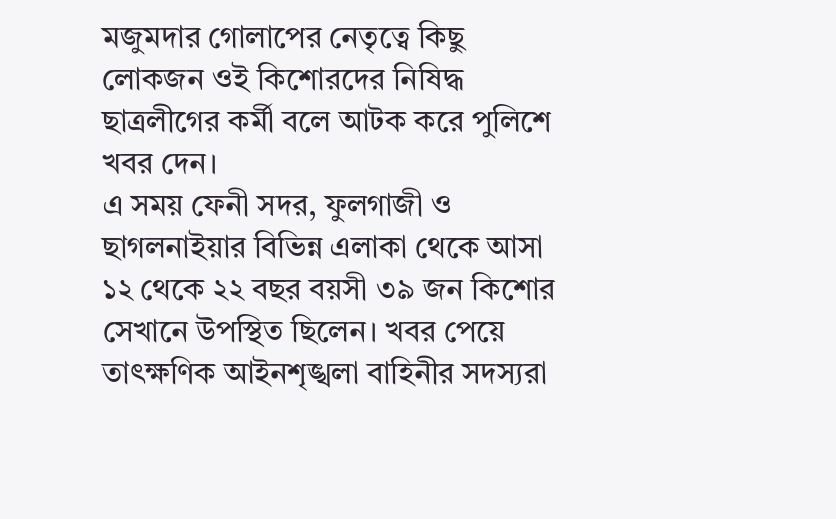মজুমদার গোলাপের নেতৃত্বে কিছু লোকজন ওই কিশোরদের নিষিদ্ধ ছাত্রলীগের কর্মী বলে আটক করে পুলিশে খবর দেন।
এ সময় ফেনী সদর, ফুলগাজী ও ছাগলনাইয়ার বিভিন্ন এলাকা থেকে আসা ১২ থেকে ২২ বছর বয়সী ৩৯ জন কিশোর সেখানে উপস্থিত ছিলেন। খবর পেয়ে তাৎক্ষণিক আইনশৃঙ্খলা বাহিনীর সদস্যরা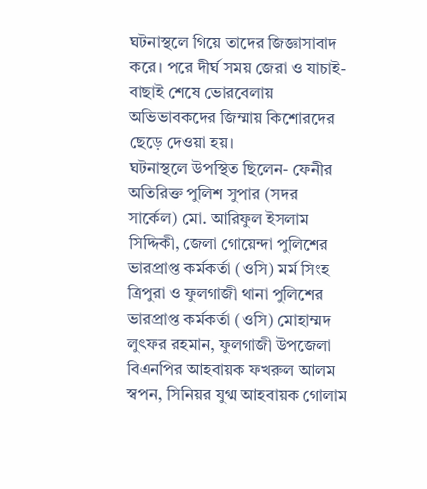ঘটনাস্থলে গিয়ে তাদের জিজ্ঞাসাবাদ করে। পরে দীর্ঘ সময় জেরা ও যাচাই-বাছাই শেষে ভোরবেলায় অভিভাবকদের জিম্মায় কিশোরদের ছেড়ে দেওয়া হয়।
ঘটনাস্থলে উপস্থিত ছিলেন- ফেনীর অতিরিক্ত পুলিশ সুপার (সদর সার্কেল) মো. আরিফুল ইসলাম সিদ্দিকী, জেলা গোয়েন্দা পুলিশের ভারপ্রাপ্ত কর্মকর্তা (ওসি) মর্ম সিংহ ত্রিপুরা ও ফুলগাজী থানা পুলিশের ভারপ্রাপ্ত কর্মকর্তা (ওসি) মোহাম্মদ লুৎফর রহমান, ফুলগাজী উপজেলা বিএনপির আহবায়ক ফখরুল আলম স্বপন, সিনিয়র যুগ্ম আহবায়ক গোলাম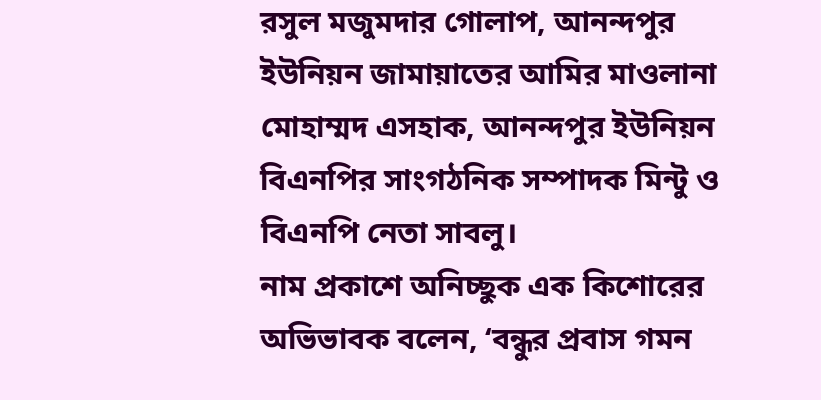রসুল মজুমদার গোলাপ, আনন্দপুর ইউনিয়ন জামায়াতের আমির মাওলানা মোহাম্মদ এসহাক, আনন্দপুর ইউনিয়ন বিএনপির সাংগঠনিক সম্পাদক মিন্টু ও বিএনপি নেতা সাবলু।
নাম প্রকাশে অনিচ্ছুক এক কিশোরের অভিভাবক বলেন, ‘বন্ধুর প্রবাস গমন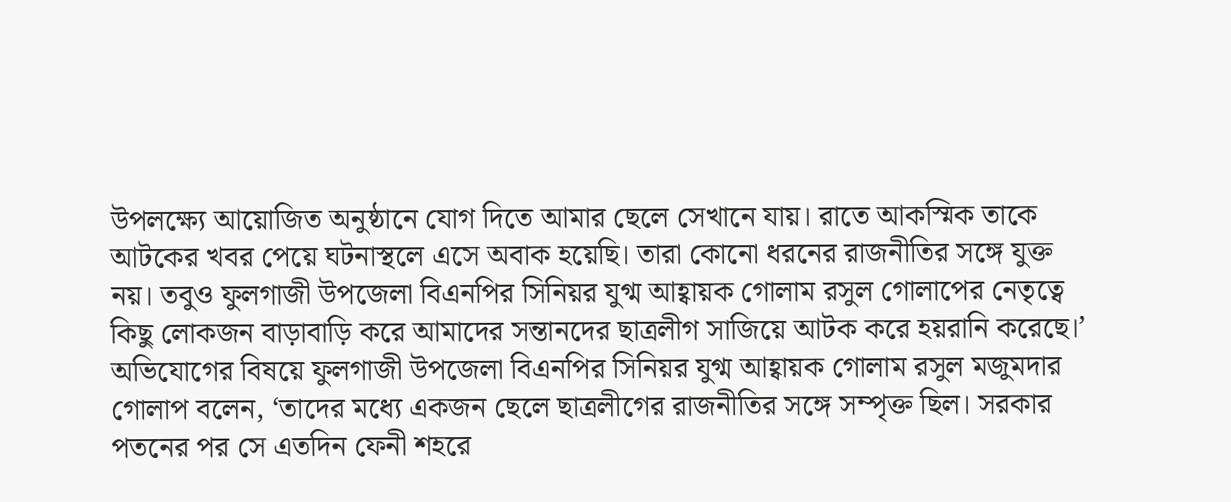উপলক্ষ্যে আয়োজিত অনুষ্ঠানে যোগ দিতে আমার ছেলে সেখানে যায়। রাতে আকস্মিক তাকে আটকের খবর পেয়ে ঘটনাস্থলে এসে অবাক হয়েছি। তারা কোনো ধরনের রাজনীতির সঙ্গে যুক্ত নয়। তবুও ফুলগাজী উপজেলা বিএনপির সিনিয়র যুগ্ম আহ্বায়ক গোলাম রসুল গোলাপের নেতৃত্বে কিছু লোকজন বাড়াবাড়ি করে আমাদের সন্তানদের ছাত্রলীগ সাজিয়ে আটক করে হয়রানি করেছে।’
অভিযোগের বিষয়ে ফুলগাজী উপজেলা বিএনপির সিনিয়র যুগ্ম আহ্বায়ক গোলাম রসুল মজুমদার গোলাপ বলেন, ‘তাদের মধ্যে একজন ছেলে ছাত্রলীগের রাজনীতির সঙ্গে সম্পৃক্ত ছিল। সরকার পতনের পর সে এতদিন ফেনী শহরে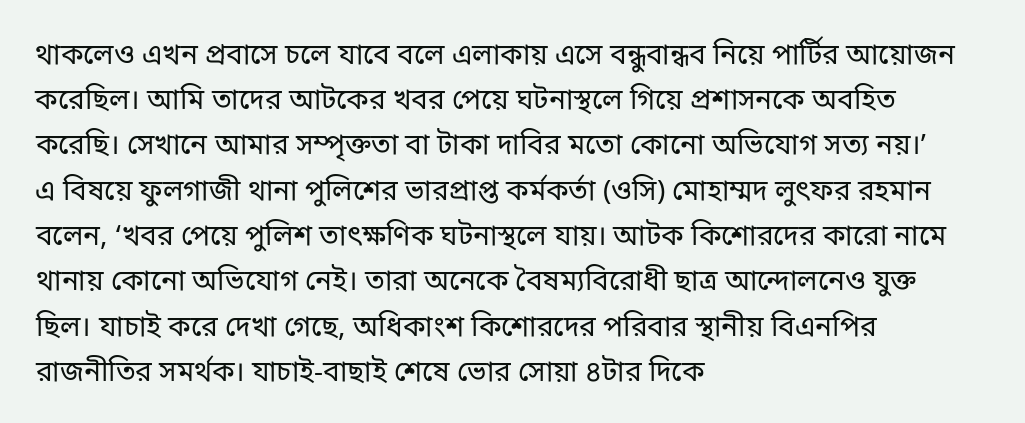থাকলেও এখন প্রবাসে চলে যাবে বলে এলাকায় এসে বন্ধুবান্ধব নিয়ে পার্টির আয়োজন করেছিল। আমি তাদের আটকের খবর পেয়ে ঘটনাস্থলে গিয়ে প্রশাসনকে অবহিত করেছি। সেখানে আমার সম্পৃক্ততা বা টাকা দাবির মতো কোনো অভিযোগ সত্য নয়।’
এ বিষয়ে ফুলগাজী থানা পুলিশের ভারপ্রাপ্ত কর্মকর্তা (ওসি) মোহাম্মদ লুৎফর রহমান বলেন, ‘খবর পেয়ে পুলিশ তাৎক্ষণিক ঘটনাস্থলে যায়। আটক কিশোরদের কারো নামে থানায় কোনো অভিযোগ নেই। তারা অনেকে বৈষম্যবিরোধী ছাত্র আন্দোলনেও যুক্ত ছিল। যাচাই করে দেখা গেছে, অধিকাংশ কিশোরদের পরিবার স্থানীয় বিএনপির রাজনীতির সমর্থক। যাচাই-বাছাই শেষে ভোর সোয়া ৪টার দিকে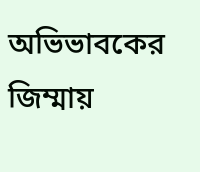অভিভাবকের জিম্মায়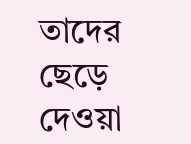তাদের ছেড়ে দেওয়া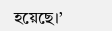হয়েছে।’